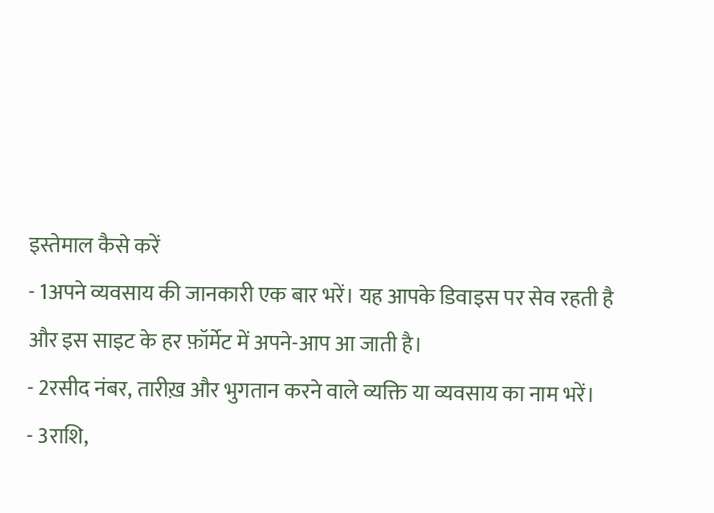इस्तेमाल कैसे करें
- 1अपने व्यवसाय की जानकारी एक बार भरें। यह आपके डिवाइस पर सेव रहती है और इस साइट के हर फ़ॉर्मेट में अपने-आप आ जाती है।
- 2रसीद नंबर, तारीख़ और भुगतान करने वाले व्यक्ति या व्यवसाय का नाम भरें।
- 3राशि,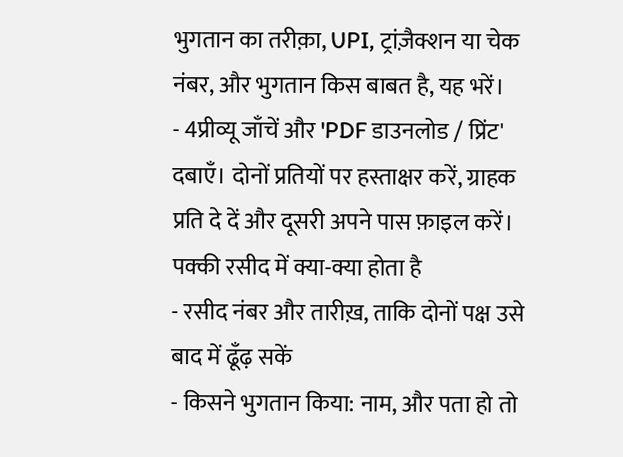भुगतान का तरीक़ा, UPI, ट्रांज़ैक्शन या चेक नंबर, और भुगतान किस बाबत है, यह भरें।
- 4प्रीव्यू जाँचें और 'PDF डाउनलोड / प्रिंट' दबाएँ। दोनों प्रतियों पर हस्ताक्षर करें, ग्राहक प्रति दे दें और दूसरी अपने पास फ़ाइल करें।
पक्की रसीद में क्या-क्या होता है
- रसीद नंबर और तारीख़, ताकि दोनों पक्ष उसे बाद में ढूँढ़ सकें
- किसने भुगतान किया: नाम, और पता हो तो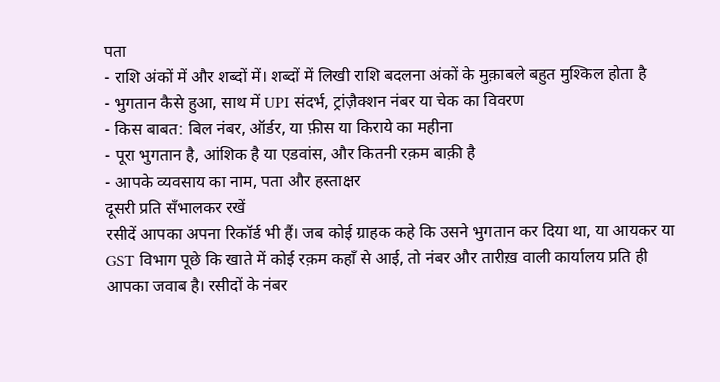पता
- राशि अंकों में और शब्दों में। शब्दों में लिखी राशि बदलना अंकों के मुक़ाबले बहुत मुश्किल होता है
- भुगतान कैसे हुआ, साथ में UPI संदर्भ, ट्रांज़ैक्शन नंबर या चेक का विवरण
- किस बाबत: बिल नंबर, ऑर्डर, या फ़ीस या किराये का महीना
- पूरा भुगतान है, आंशिक है या एडवांस, और कितनी रक़म बाक़ी है
- आपके व्यवसाय का नाम, पता और हस्ताक्षर
दूसरी प्रति सँभालकर रखें
रसीदें आपका अपना रिकॉर्ड भी हैं। जब कोई ग्राहक कहे कि उसने भुगतान कर दिया था, या आयकर या GST विभाग पूछे कि खाते में कोई रक़म कहाँ से आई, तो नंबर और तारीख़ वाली कार्यालय प्रति ही आपका जवाब है। रसीदों के नंबर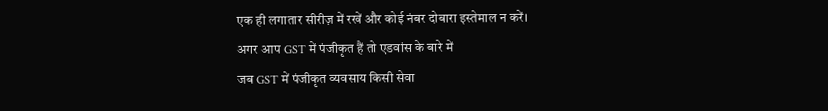एक ही लगातार सीरीज़ में रखें और कोई नंबर दोबारा इस्तेमाल न करें।
अगर आप GST में पंजीकृत हैं तो एडवांस के बारे में
जब GST में पंजीकृत व्यवसाय किसी सेवा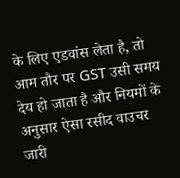के लिए एडवांस लेता है, तो आम तौर पर GST उसी समय देय हो जाता है और नियमों के अनुसार ऐसा रसीद वाउचर जारी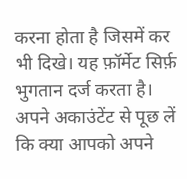करना होता है जिसमें कर भी दिखे। यह फ़ॉर्मेट सिर्फ़ भुगतान दर्ज करता है। अपने अकाउंटेंट से पूछ लें कि क्या आपको अपने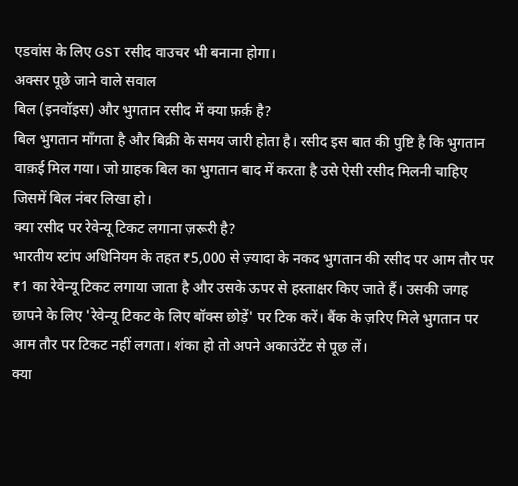एडवांस के लिए GST रसीद वाउचर भी बनाना होगा।
अक्सर पूछे जाने वाले सवाल
बिल (इनवॉइस) और भुगतान रसीद में क्या फ़र्क़ है?
बिल भुगतान माँगता है और बिक्री के समय जारी होता है। रसीद इस बात की पुष्टि है कि भुगतान वाक़ई मिल गया। जो ग्राहक बिल का भुगतान बाद में करता है उसे ऐसी रसीद मिलनी चाहिए जिसमें बिल नंबर लिखा हो।
क्या रसीद पर रेवेन्यू टिकट लगाना ज़रूरी है?
भारतीय स्टांप अधिनियम के तहत ₹5,000 से ज़्यादा के नकद भुगतान की रसीद पर आम तौर पर ₹1 का रेवेन्यू टिकट लगाया जाता है और उसके ऊपर से हस्ताक्षर किए जाते हैं। उसकी जगह छापने के लिए 'रेवेन्यू टिकट के लिए बॉक्स छोड़ें' पर टिक करें। बैंक के ज़रिए मिले भुगतान पर आम तौर पर टिकट नहीं लगता। शंका हो तो अपने अकाउंटेंट से पूछ लें।
क्या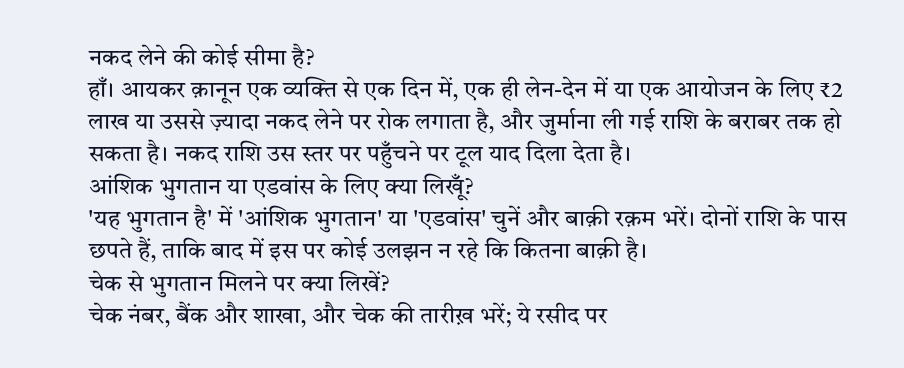नकद लेने की कोई सीमा है?
हाँ। आयकर क़ानून एक व्यक्ति से एक दिन में, एक ही लेन-देन में या एक आयोजन के लिए ₹2 लाख या उससे ज़्यादा नकद लेने पर रोक लगाता है, और जुर्माना ली गई राशि के बराबर तक हो सकता है। नकद राशि उस स्तर पर पहुँचने पर टूल याद दिला देता है।
आंशिक भुगतान या एडवांस के लिए क्या लिखूँ?
'यह भुगतान है' में 'आंशिक भुगतान' या 'एडवांस' चुनें और बाक़ी रक़म भरें। दोनों राशि के पास छपते हैं, ताकि बाद में इस पर कोई उलझन न रहे कि कितना बाक़ी है।
चेक से भुगतान मिलने पर क्या लिखें?
चेक नंबर, बैंक और शाखा, और चेक की तारीख़ भरें; ये रसीद पर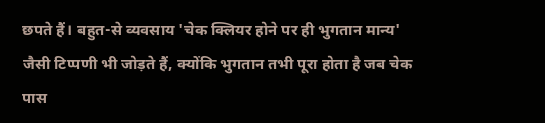छपते हैं। बहुत-से व्यवसाय 'चेक क्लियर होने पर ही भुगतान मान्य' जैसी टिप्पणी भी जोड़ते हैं, क्योंकि भुगतान तभी पूरा होता है जब चेक पास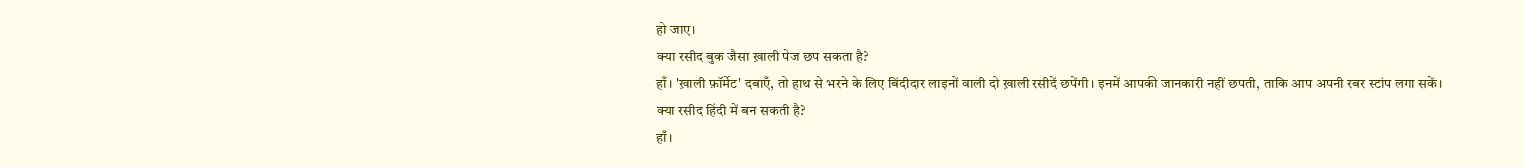हो जाए।
क्या रसीद बुक जैसा ख़ाली पेज छप सकता है?
हाँ। 'ख़ाली फ़ॉर्मेट' दबाएँ, तो हाथ से भरने के लिए बिंदीदार लाइनों वाली दो ख़ाली रसीदें छपेंगी। इनमें आपकी जानकारी नहीं छपती, ताकि आप अपनी रबर स्टांप लगा सकें।
क्या रसीद हिंदी में बन सकती है?
हाँ।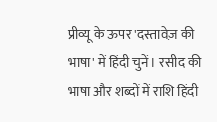प्रीव्यू के ऊपर 'दस्तावेज़ की भाषा' में हिंदी चुनें। रसीद की भाषा और शब्दों में राशि हिंदी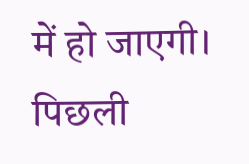में हो जाएगी।
पिछली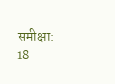समीक्षा: 18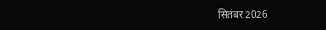सितंबर 2026